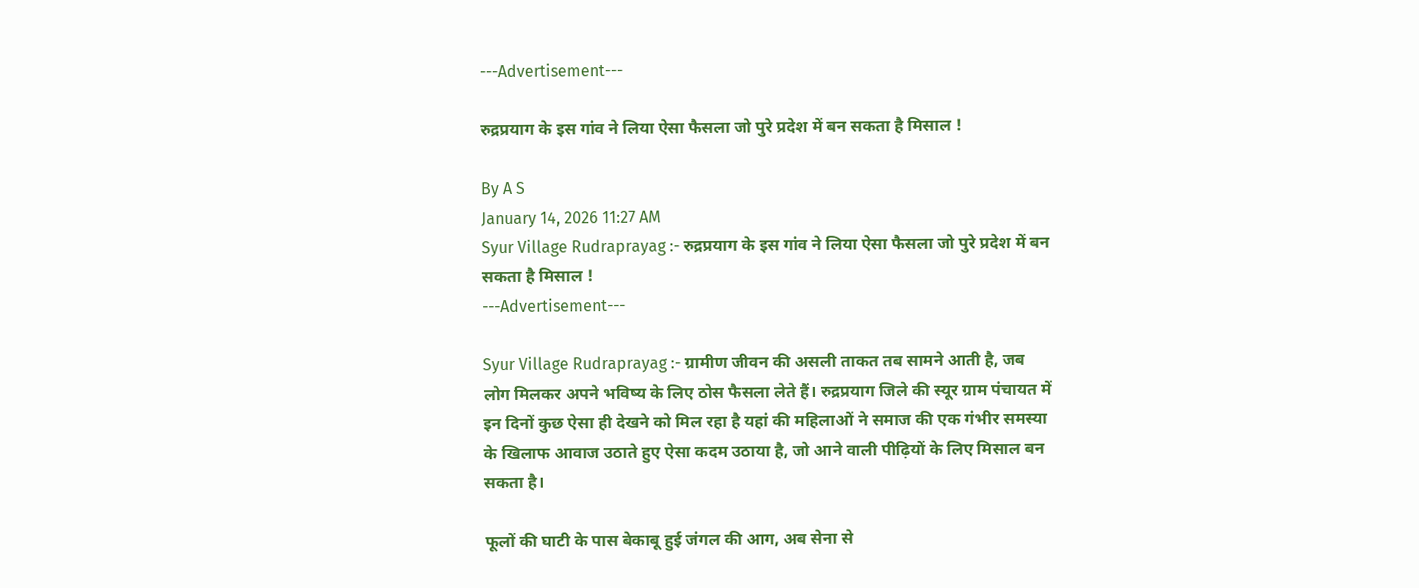---Advertisement---

रुद्रप्रयाग के इस गांव ने लिया ऐसा फैसला जो पुरे प्रदेश में बन सकता है मिसाल !

By A S
January 14, 2026 11:27 AM
Syur Village Rudraprayag :- रुद्रप्रयाग के इस गांव ने लिया ऐसा फैसला जो पुरे प्रदेश में बन सकता है मिसाल !
---Advertisement---

Syur Village Rudraprayag :- ग्रामीण जीवन की असली ताकत तब सामने आती है, जब लोग मिलकर अपने भविष्य के लिए ठोस फैसला लेते हैं। रुद्रप्रयाग जिले की स्यूर ग्राम पंचायत में इन दिनों कुछ ऐसा ही देखने को मिल रहा है यहां की महिलाओं ने समाज की एक गंभीर समस्या के खिलाफ आवाज उठाते हुए ऐसा कदम उठाया है, जो आने वाली पीढ़ियों के लिए मिसाल बन सकता है।

फूलों की घाटी के पास बेकाबू हुई जंगल की आग, अब सेना से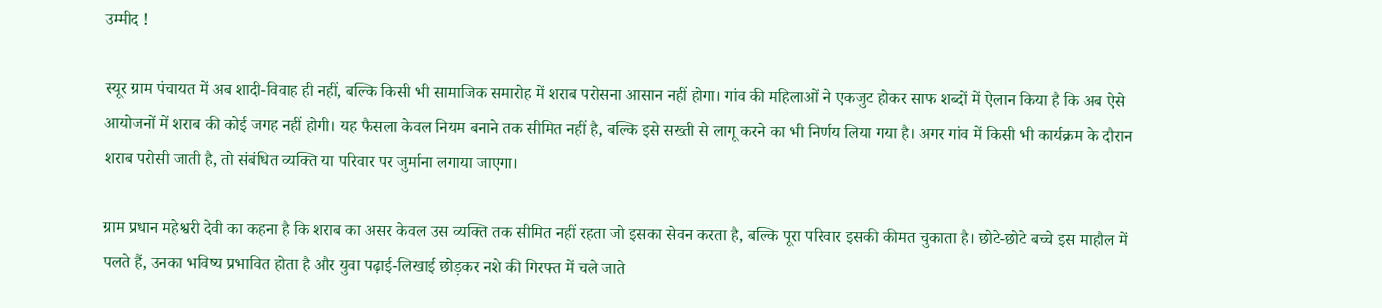उम्मीद !

स्यूर ग्राम पंचायत में अब शादी-विवाह ही नहीं, बल्कि किसी भी सामाजिक समारोह में शराब परोसना आसान नहीं होगा। गांव की महिलाओं ने एकजुट होकर साफ शब्दों में ऐलान किया है कि अब ऐसे आयोजनों में शराब की कोई जगह नहीं होगी। यह फैसला केवल नियम बनाने तक सीमित नहीं है, बल्कि इसे सख्ती से लागू करने का भी निर्णय लिया गया है। अगर गांव में किसी भी कार्यक्रम के दौरान शराब परोसी जाती है, तो संबंधित व्यक्ति या परिवार पर जुर्माना लगाया जाएगा।

ग्राम प्रधान महेश्वरी देवी का कहना है कि शराब का असर केवल उस व्यक्ति तक सीमित नहीं रहता जो इसका सेवन करता है, बल्कि पूरा परिवार इसकी कीमत चुकाता है। छोटे-छोटे बच्चे इस माहौल में पलते हैं, उनका भविष्य प्रभावित होता है और युवा पढ़ाई-लिखाई छोड़कर नशे की गिरफ्त में चले जाते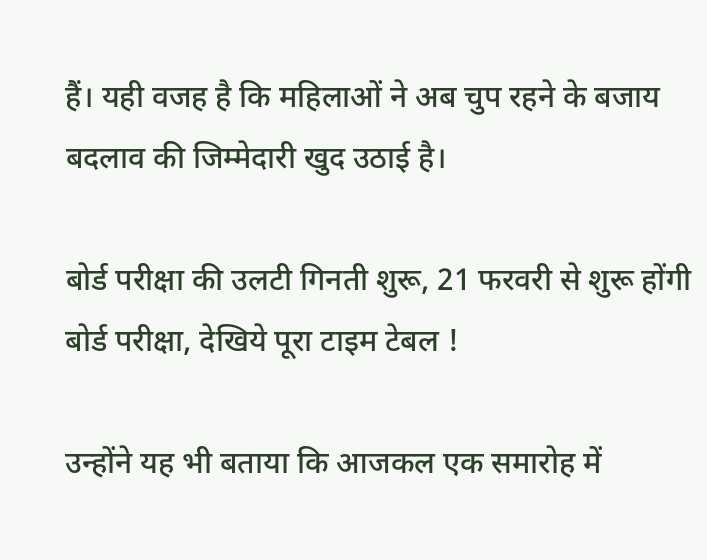हैं। यही वजह है कि महिलाओं ने अब चुप रहने के बजाय बदलाव की जिम्मेदारी खुद उठाई है।

बोर्ड परीक्षा की उलटी गिनती शुरू, 21 फरवरी से शुरू होंगी बोर्ड परीक्षा, देखिये पूरा टाइम टेबल !

उन्होंने यह भी बताया कि आजकल एक समारोह में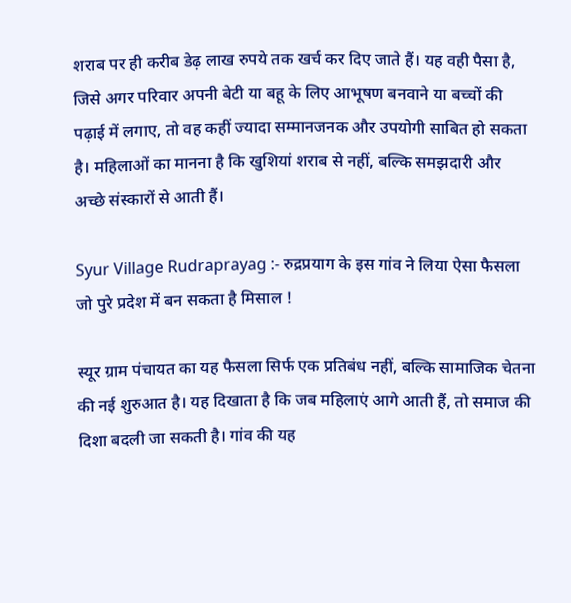शराब पर ही करीब डेढ़ लाख रुपये तक खर्च कर दिए जाते हैं। यह वही पैसा है, जिसे अगर परिवार अपनी बेटी या बहू के लिए आभूषण बनवाने या बच्चों की पढ़ाई में लगाए, तो वह कहीं ज्यादा सम्मानजनक और उपयोगी साबित हो सकता है। महिलाओं का मानना है कि खुशियां शराब से नहीं, बल्कि समझदारी और अच्छे संस्कारों से आती हैं।

Syur Village Rudraprayag :- रुद्रप्रयाग के इस गांव ने लिया ऐसा फैसला जो पुरे प्रदेश में बन सकता है मिसाल !

स्यूर ग्राम पंचायत का यह फैसला सिर्फ एक प्रतिबंध नहीं, बल्कि सामाजिक चेतना की नई शुरुआत है। यह दिखाता है कि जब महिलाएं आगे आती हैं, तो समाज की दिशा बदली जा सकती है। गांव की यह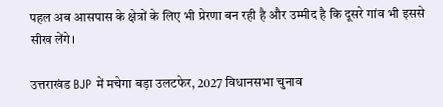पहल अब आसपास के क्षेत्रों के लिए भी प्रेरणा बन रही है और उम्मीद है कि दूसरे गांव भी इससे सीख लेंगे।

उत्तराखंड BJP में मचेगा बड़ा उलटफेर, 2027 विधानसभा चुनाव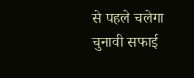से पहले चलेगा चुनावी सफाई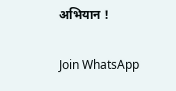अभियान !

Join WhatsApp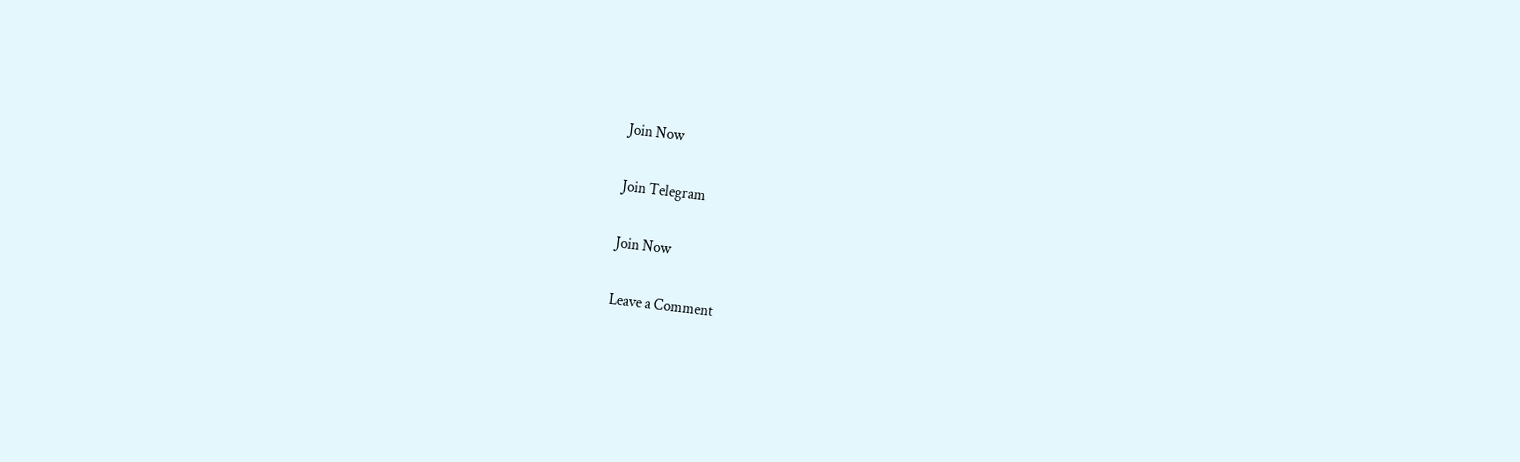Join Now

Join Telegram

Join Now

Leave a Comment